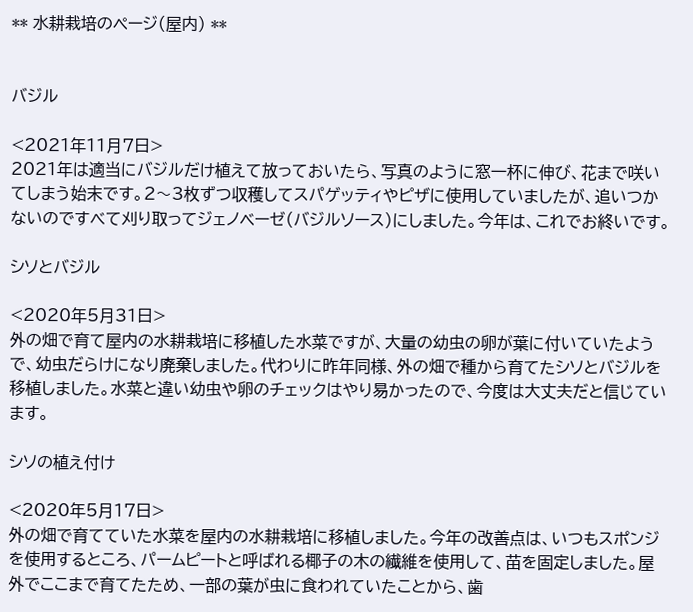** 水耕栽培のページ(屋内) **


バジル

<2021年11月7日>
2021年は適当にバジルだけ植えて放っておいたら、写真のように窓一杯に伸び、花まで咲いてしまう始末です。2〜3枚ずつ収穫してスパゲッティやピザに使用していましたが、追いつかないのですべて刈り取ってジェノベーゼ(バジルソース)にしました。今年は、これでお終いです。

シソとバジル

<2020年5月31日>
外の畑で育て屋内の水耕栽培に移植した水菜ですが、大量の幼虫の卵が葉に付いていたようで、幼虫だらけになり廃棄しました。代わりに昨年同様、外の畑で種から育てたシソとバジルを移植しました。水菜と違い幼虫や卵のチェックはやり易かったので、今度は大丈夫だと信じています。

シソの植え付け

<2020年5月17日>
外の畑で育てていた水菜を屋内の水耕栽培に移植しました。今年の改善点は、いつもスポンジを使用するところ、パームピートと呼ばれる椰子の木の繊維を使用して、苗を固定しました。屋外でここまで育てたため、一部の葉が虫に食われていたことから、歯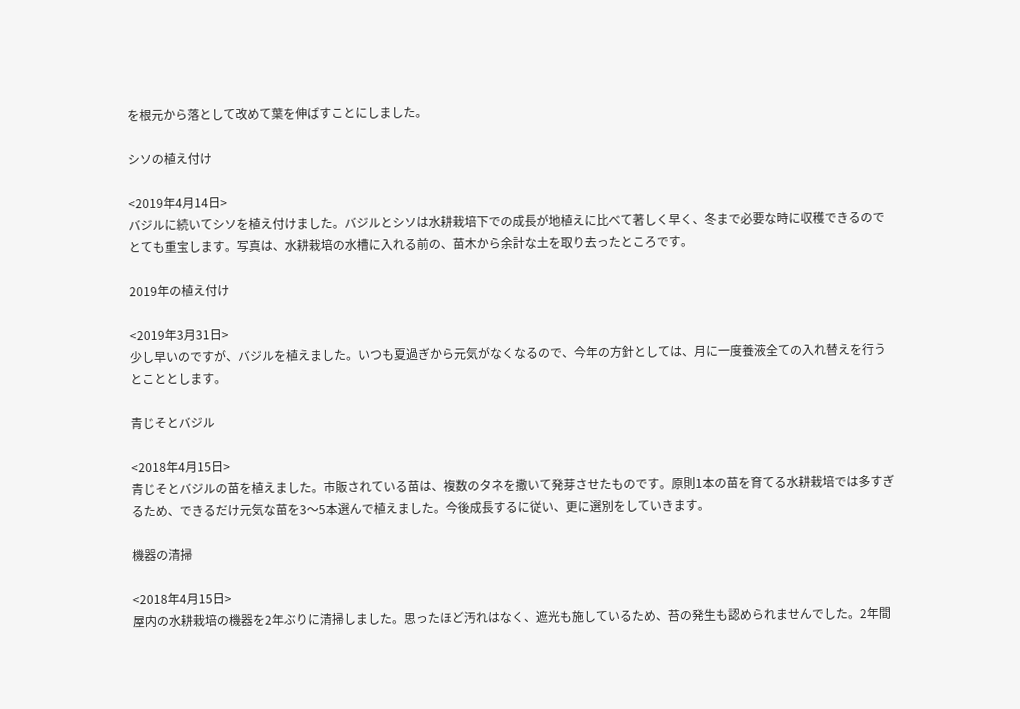を根元から落として改めて葉を伸ばすことにしました。

シソの植え付け

<2019年4月14日>
バジルに続いてシソを植え付けました。バジルとシソは水耕栽培下での成長が地植えに比べて著しく早く、冬まで必要な時に収穫できるのでとても重宝します。写真は、水耕栽培の水槽に入れる前の、苗木から余計な土を取り去ったところです。

2019年の植え付け

<2019年3月31日>
少し早いのですが、バジルを植えました。いつも夏過ぎから元気がなくなるので、今年の方針としては、月に一度養液全ての入れ替えを行うとこととします。

青じそとバジル

<2018年4月15日>
青じそとバジルの苗を植えました。市販されている苗は、複数のタネを撒いて発芽させたものです。原則1本の苗を育てる水耕栽培では多すぎるため、できるだけ元気な苗を3〜5本選んで植えました。今後成長するに従い、更に選別をしていきます。

機器の清掃

<2018年4月15日>
屋内の水耕栽培の機器を2年ぶりに清掃しました。思ったほど汚れはなく、遮光も施しているため、苔の発生も認められませんでした。2年間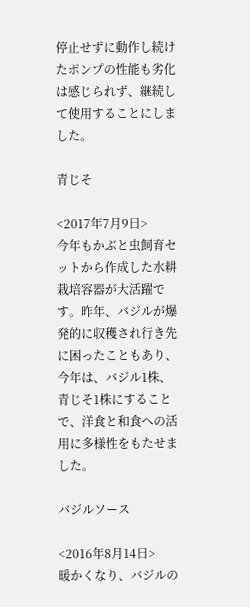停止せずに動作し続けたポンプの性能も劣化は感じられず、継続して使用することにしました。

青じそ

<2017年7月9日>
今年もかぶと虫飼育セットから作成した水耕栽培容器が大活躍です。昨年、バジルが爆発的に収穫され行き先に困ったこともあり、今年は、バジル1株、青じそ1株にすることで、洋食と和食への活用に多様性をもたせました。

バジルソース

<2016年8月14日>
暖かくなり、バジルの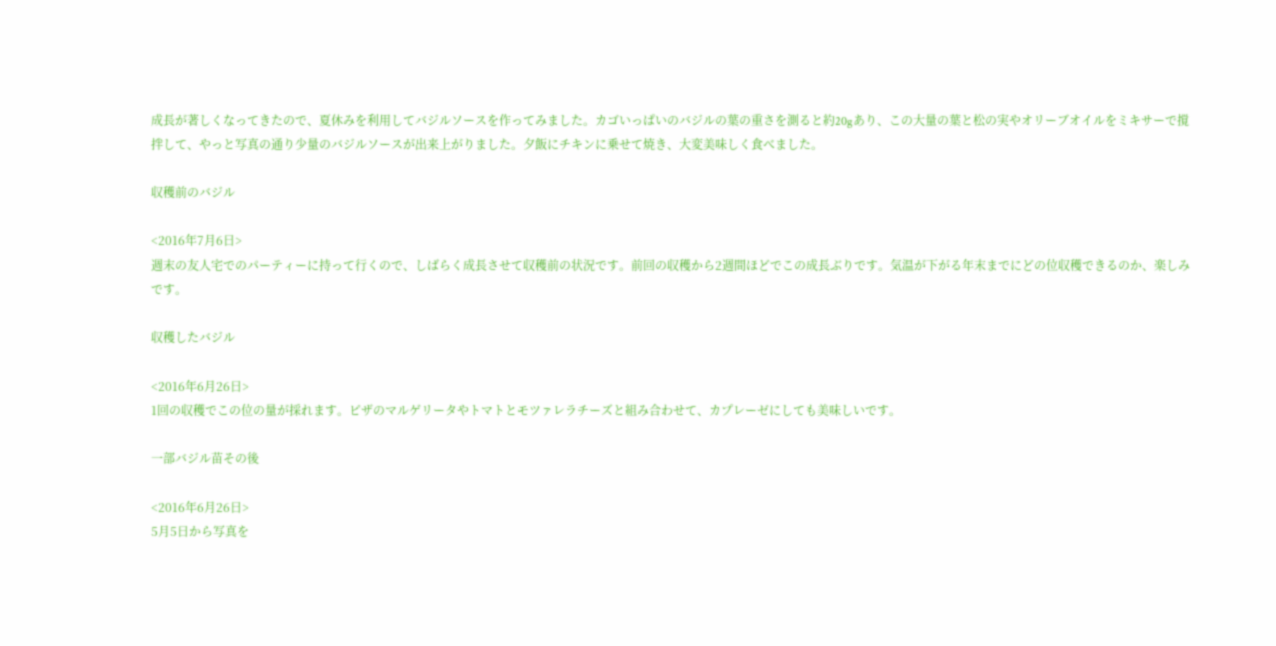成長が著しくなってきたので、夏休みを利用してバジルソースを作ってみました。カゴいっぱいのバジルの葉の重さを測ると約20gあり、この大量の葉と松の実やオリーブオイルをミキサーで撹拌して、やっと写真の通り少量のバジルソースが出来上がりました。夕飯にチキンに乗せて焼き、大変美味しく食べました。

収穫前のバジル

<2016年7月6日>
週末の友人宅でのパーティーに持って行くので、しばらく成長させて収穫前の状況です。前回の収穫から2週間ほどでこの成長ぶりです。気温が下がる年末までにどの位収穫できるのか、楽しみです。

収穫したバジル

<2016年6月26日>
1回の収穫でこの位の量が採れます。ピザのマルゲリータやトマトとモツァレラチーズと組み合わせて、カプレーゼにしても美味しいです。

一部バジル苗その後

<2016年6月26日>
5月5日から写真を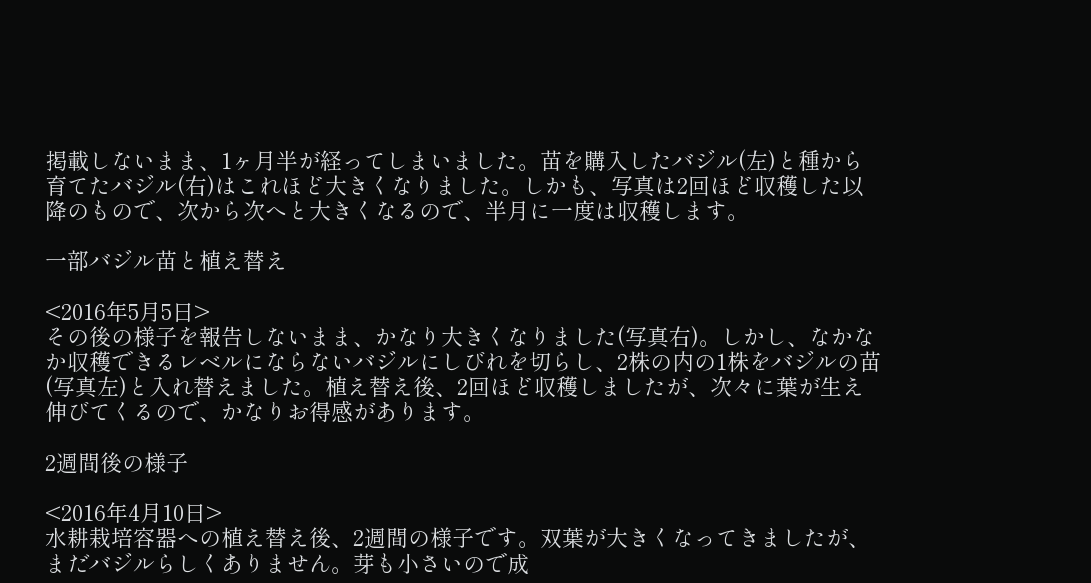掲載しないまま、1ヶ月半が経ってしまいました。苗を購入したバジル(左)と種から育てたバジル(右)はこれほど大きくなりました。しかも、写真は2回ほど収穫した以降のもので、次から次へと大きくなるので、半月に一度は収穫します。

一部バジル苗と植え替え

<2016年5月5日>
その後の様子を報告しないまま、かなり大きくなりました(写真右)。しかし、なかなか収穫できるレベルにならないバジルにしびれを切らし、2株の内の1株をバジルの苗(写真左)と入れ替えました。植え替え後、2回ほど収穫しましたが、次々に葉が生え伸びてくるので、かなりお得感があります。

2週間後の様子

<2016年4月10日>
水耕栽培容器への植え替え後、2週間の様子です。双葉が大きくなってきましたが、まだバジルらしくありません。芽も小さいので成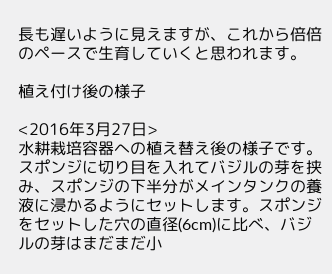長も遅いように見えますが、これから倍倍のペースで生育していくと思われます。

植え付け後の様子

<2016年3月27日>
水耕栽培容器への植え替え後の様子です。スポンジに切り目を入れてバジルの芽を挟み、スポンジの下半分がメインタンクの養液に浸かるようにセットします。スポンジをセットした穴の直径(6cm)に比べ、バジルの芽はまだまだ小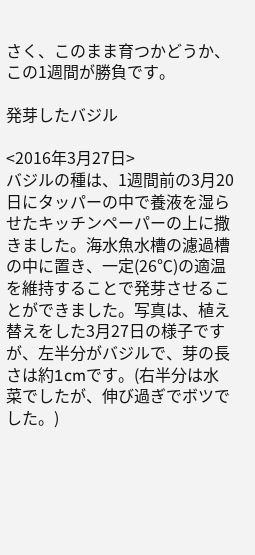さく、このまま育つかどうか、この1週間が勝負です。

発芽したバジル

<2016年3月27日>
バジルの種は、1週間前の3月20日にタッパーの中で養液を湿らせたキッチンペーパーの上に撒きました。海水魚水槽の濾過槽の中に置き、一定(26℃)の適温を維持することで発芽させることができました。写真は、植え替えをした3月27日の様子ですが、左半分がバジルで、芽の長さは約1cmです。(右半分は水菜でしたが、伸び過ぎでボツでした。)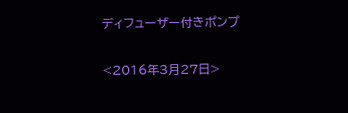ディフューザー付きポンプ

<2016年3月27日>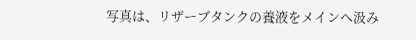写真は、リザーブタンクの養液をメインへ汲み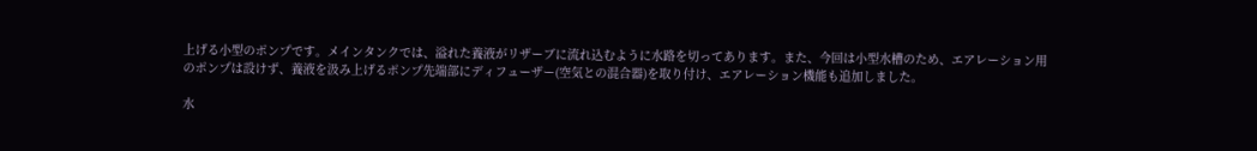上げる小型のポンプです。メインタンクでは、溢れた養液がリザーブに流れ込むように水路を切ってあります。また、今回は小型水槽のため、エアレーション用のポンプは設けず、養液を汲み上げるポンプ先端部にディフューザー(空気との混合器)を取り付け、エアレーション機能も追加しました。

水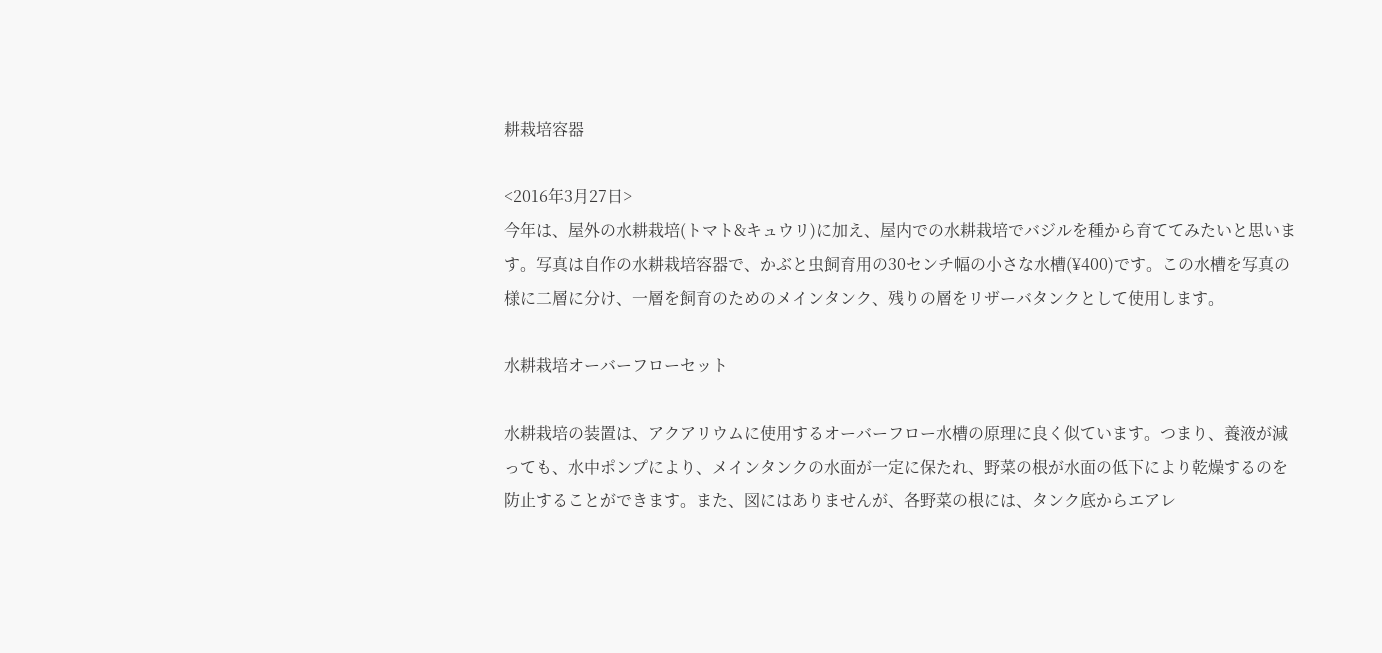耕栽培容器

<2016年3月27日>
今年は、屋外の水耕栽培(トマト&キュウリ)に加え、屋内での水耕栽培でバジルを種から育ててみたいと思います。写真は自作の水耕栽培容器で、かぶと虫飼育用の30センチ幅の小さな水槽(¥400)です。この水槽を写真の様に二層に分け、一層を飼育のためのメインタンク、残りの層をリザーバタンクとして使用します。

水耕栽培オーバーフローセット

水耕栽培の装置は、アクアリウムに使用するオーバーフロー水槽の原理に良く似ています。つまり、養液が減っても、水中ポンプにより、メインタンクの水面が一定に保たれ、野菜の根が水面の低下により乾燥するのを防止することができます。また、図にはありませんが、各野菜の根には、タンク底からエアレ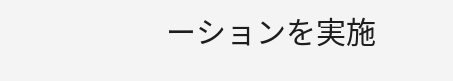ーションを実施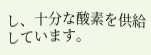し、十分な酸素を供給しています。